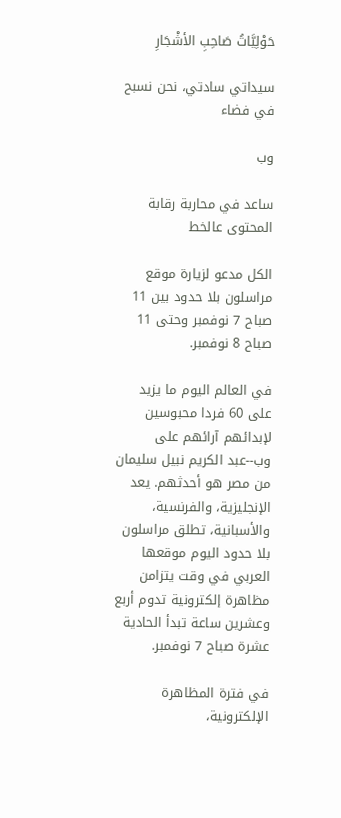حَوْلِيَّاتُ صَاحِبِ الأشْجَارِ

سيداتي سادتي، نحن نسبح في فضاء

وب

ساعد في محاربة رقابة المحتوى عالخط

الكل مدعو لزيارة موقع مراسلون بلا حدود بين 11 صباح 7 نوفمبر وحتى 11 صباح 8 نوفمبر.

في العالم اليوم ما يزيد على 60 فردا محبوسين لإبدائهم آرائهم على وب--عبد الكريم نبيل سليمان من مصر هو أحدثهم. يعد الإنجليزية، والفرنسية، والأسبانية، تطلق مراسلون بلا حدود اليوم موقعها العربي في وقت يتزامن مظاهرة إلكترونية تدوم أربع وعشرين ساعة تبدأ الحادية عشرة صباح 7 نوفمبر.

في فترة المظاهرة الإلكترونية،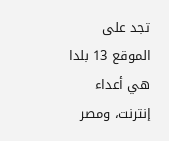تجد على الموقع 13 بلدا هي أعداء إنترنت، ومصر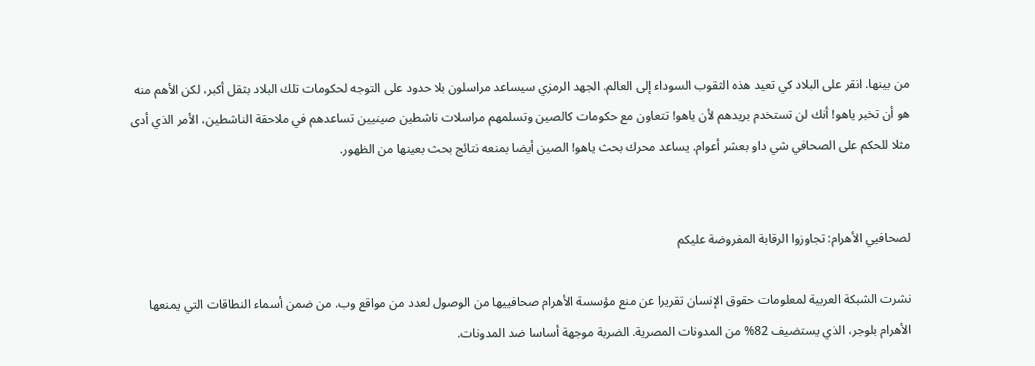من بينها. انقر على البلاد كي تعيد هذه الثقوب السوداء إلى العالم. الجهد الرمزي سيساعد مراسلون بلا حدود على التوجه لحكومات تلك البلاد بثقل أكبر، لكن الأهم منه هو أن تخبر ياهو! أنك لن تستخدم بريدهم لأن ياهو! تتعاون مع حكومات كالصين وتسلمهم مراسلات ناشطين صينيين تساعدهم في ملاحقة الناشطين، الأمر الذي أدى مثلا للحكم على الصحافي شي داو بعشر أعوام. يساعد محرك بحث ياهو! الصين أيضا بمنعه نتائج بحث بعينها من الظهور.


لصحافيي الأهرام: تجاوزوا الرقابة المفروضة عليكم

نشرت الشبكة العربية لمعلومات حقوق الإنسان تقريرا عن منع مؤسسة الأهرام صحافييها من الوصول لعدد من مواقع وب. من ضمن أسماء النطاقات التي يمنعها الأهرام بلوجر، الذي يستضيف 82% من المدونات المصرية. الضربة موجهة أساسا ضد المدونات.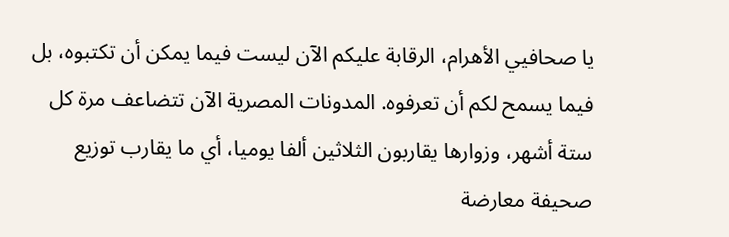يا صحافيي الأهرام، الرقابة عليكم الآن ليست فيما يمكن أن تكتبوه، بل فيما يسمح لكم أن تعرفوه. المدونات المصرية الآن تتضاعف مرة كل ستة أشهر، وزوارها يقاربون الثلاثين ألفا يوميا، أي ما يقارب توزيع صحيفة معارضة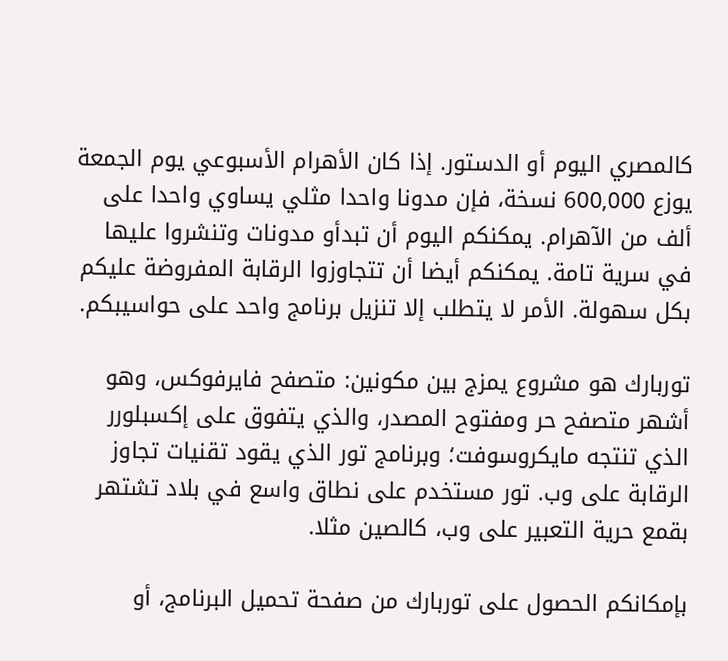كالمصري اليوم أو الدستور. إذا كان الأهرام الأسبوعي يوم الجمعة يوزع 600,000 نسخة، فإن مدونا واحدا مثلي يساوي واحدا على ألف من الآهرام. يمكنكم اليوم أن تبدأو مدونات وتنشروا عليها في سرية تامة. يمكنكم أيضا أن تتجاوزوا الرقابة المفروضة عليكم بكل سهولة. الأمر لا يتطلب إلا تنزيل برنامج واحد على حواسيبكم.

توربارك هو مشروع يمزج بين مكونين: متصفح فايرفوكس، وهو أشهر متصفح حر ومفتوح المصدر، والذي يتفوق على إكسبلورر الذي تنتجه مايكروسوفت؛ وبرنامج تور الذي يقود تقنيات تجاوز الرقابة على وب. تور مستخدم على نطاق واسع في بلاد تشتهر بقمع حرية التعبير على وب، كالصين مثلا.

بإمكانكم الحصول على توربارك من صفحة تحميل البرنامج، أو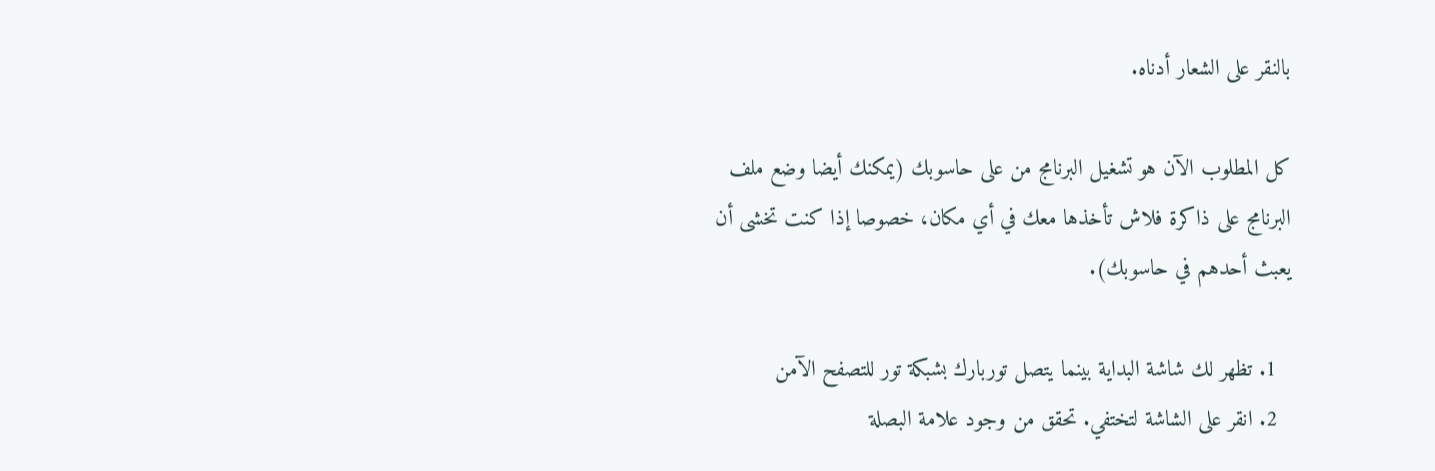بالنقر على الشعار أدناه.

كل المطلوب الآن هو تشغيل البرنامج من على حاسوبك (يمكنك أيضا وضع ملف البرنامج على ذاكرة فلاش تأخذها معك في أي مكان، خصوصا إذا كنت تخشى أن يعبث أحدهم في حاسوبك).

  1. تظهر لك شاشة البداية بينما يتصل توربارك بشبكة تور للتصفح الآمن
  2. انقر على الشاشة لتختفي. تحقق من وجود علامة البصلة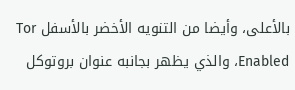بالأعلى، وأيضا من التنويه الأخضر بالأسفل Tor Enabled، والذي يظهر بجانبه عنوان بروتوكل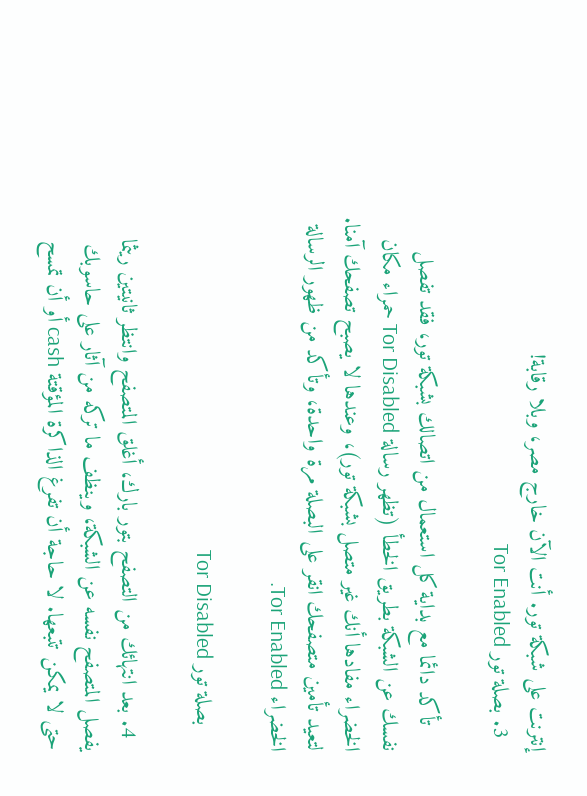إنترنت على شبكة تور. أنت الآن خارج مصر، وبلا رقابة!
  3. بصلة تور Tor Enabled

    تأكد دائما مع بداية كل استعمال من اتصالك بشبكة تور، فقد تفصل نفسك عن الشبكة بطريق الخطأ (تظهر رسالة Tor Disabled حمراء مكان الخضراء مفادها أنك غير متصل بشبكة تور)، وعندها لا يصبح تصفحك آمنا. لتعيد تأمين متصفحك انقر على البصلة مرة واحدة، وتأكد من ظهور الرسالة الخضراء Tor Enabled.

    بصلة تور Tor Disabled

  4. بعد انتهائك من التصفح بتور بارك، أغلق المتصفح وانتظر ثانيتين ريثما يفصل المتصفح نفسه عن الشبكة، وينظف ما تركه من آثار على حاسوبك حتى لا يمكن تتبعها. لا حاجة أن تفرغ الذاكرة المؤقتة cash أو أن تمسح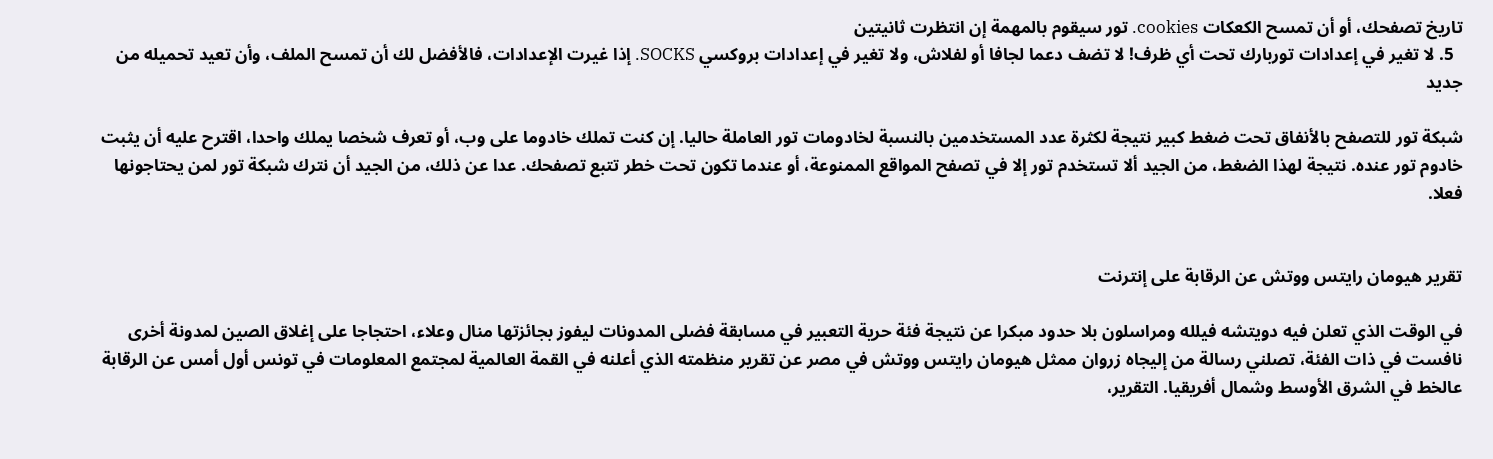تاريخ تصفحك، أو أن تمسح الكعكات cookies. تور سيقوم بالمهمة إن انتظرت ثانيتين
  5. لا تغير في إعدادات توربارك تحت أي ظرف! لا تضف دعما لجافا أو لفلاش، ولا تغير في إعدادات بروكسي SOCKS. إذا غيرت الإعدادات، فالأفضل لك أن تمسح الملف، وأن تعيد تحميله من جديد

شبكة تور للتصفح بالأنفاق تحت ضغط كبير نتيجة لكثرة عدد المستخدمين بالنسبة لخادومات تور العاملة حاليا. إن كنت تملك خادوما على وب، أو تعرف شخصا يملك واحدا، اقترح عليه أن يثبت خادوم تور عنده. نتيجة لهذا الضغط، من الجيد ألا تستخدم تور إلا في تصفح المواقع الممنوعة، أو عندما تكون تحت خطر تتبع تصفحك. عدا عن ذلك، من الجيد أن نترك شبكة تور لمن يحتاجونها فعلا.


تقرير هيومان رايتس ووتش عن الرقابة على إنترنت

في الوقت الذي تعلن فيه دويتشه فيلله ومراسلون بلا حدود مبكرا عن نتيجة فئة حرية التعبير في مسابقة فضلى المدونات ليفوز بجائزتها منال وعلاء، احتجاجا على إغلاق الصين لمدونة أخرى نافست في ذات الفئة، تصلني رسالة من إليجاه زروان ممثل هيومان رايتس ووتش في مصر عن تقرير منظمته الذي أعلنه في القمة العالمية لمجتمع المعلومات في تونس أول أمس عن الرقابة عالخط في الشرق الأوسط وشمال أفريقيا. التقرير،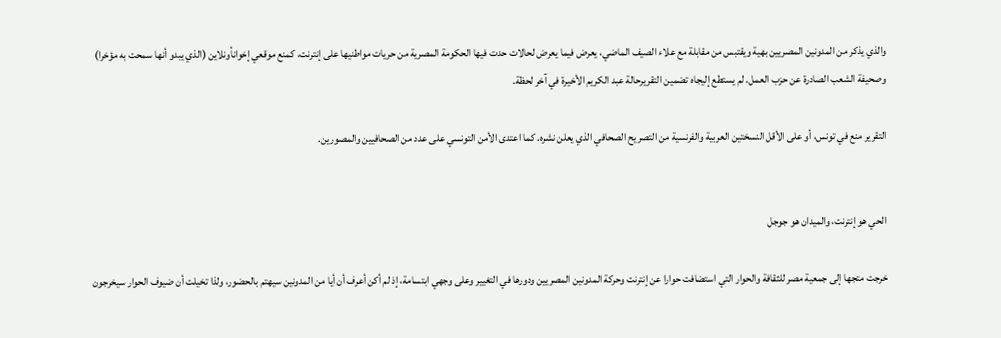والذي يذكر من المدونين المصريين بهية ويقتبس من مقابلة مع علاء الصيف الماضي، يعرض فيما يعرض لحالات حدت فيها الحكومة المصرية من حريات مواطنيها على إنترنت، كمنع موقعي إخوانأونلاين (الذي يبدو أنها سمحت به مؤخرا) وصحيفة الشعب الصادرة عن حزب العمل. لم يستطع إليجاه تضمين التقريرحالة عبد الكريم الأخيرة في آخر لحظة.

التقرير منع في تونس، أو على الأقل النسختين العربية والفرنسية من التصريح الصحافي الذي يعلن نشره. كما اعتدى الأمن التونسي على عدد من الصحافيين والمصورين.


الحي هو إنترنت، والميدان هو جوجل

خرجت متجها إلى جمعية مصر للثقافة والحوار التي استضافت حوارا عن إنترنت وحركة المدونين المصريين ودورها في التغيير وعلى وجهي ابتسامة، إذ لم أكن أعرف أن أيا من المدونين سيهتم بالحضور، ولذا تخيلت أن ضيوف الحوار سيخرجون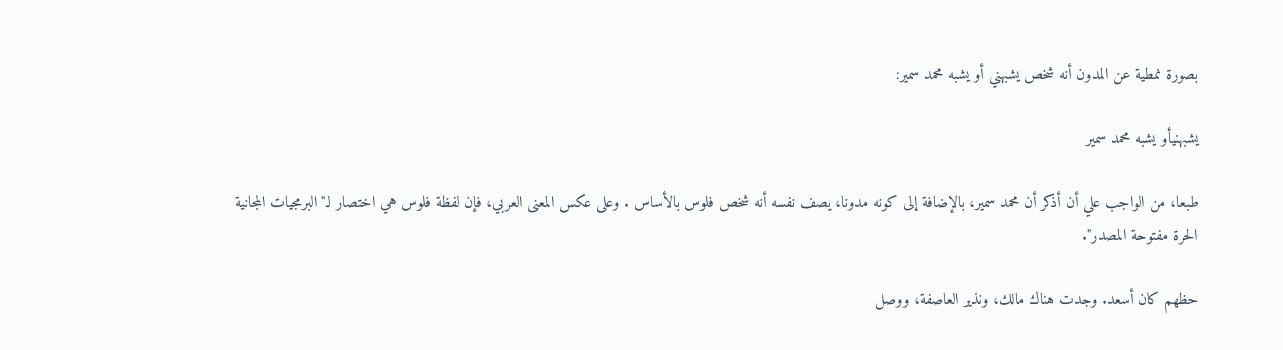بصورة نمطية عن المدون أنه شخص يشبهني أو يشبه محمد سمير:

يشبهنيأو يشبه محمد سمير

طبعا، من الواجب علي أن أذكر أن محمد سمير، بالإضافة إلى كونه مدونا، يصف نفسه أنه شخص فلوس بالأساس . وعلى عكس المعنى العربي، فإن لفظة فلوس هي اختصار لـ"البرمجيات المجانية الحرة مفتوحة المصدر".

حظهم كان أسعد. وجدت هناك مالك، ونذير العاصفة، ووصل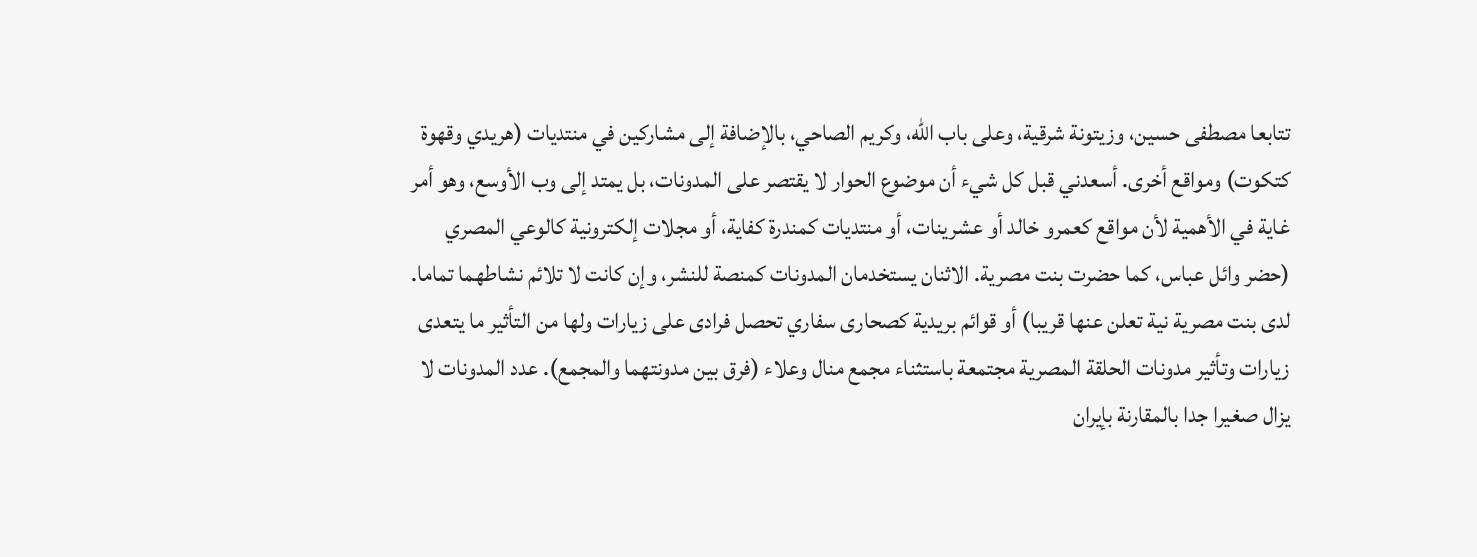تتابعا مصطفى حسين، وزيتونة شرقية، وعلى باب الله، وكريم الصاحي، بالإضافة إلى مشاركين في منتديات (هريدي وقهوة كتكوت) ومواقع أخرى. أسعدني قبل كل شيء أن موضوع الحوار لا يقتصر على المدونات، بل يمتد إلى وب الأوسع، وهو أمر غاية في الأهمية لأن مواقع كعمرو خالد أو عشرينات، أو منتديات كمندرة كفاية، أو مجلات إلكترونية كالوعي المصري (حضر وائل عباس، كما حضرت بنت مصرية. الاثنان يستخدمان المدونات كمنصة للنشر، وإن كانت لا تلائم نشاطهما تماما. لدى بنت مصرية نية تعلن عنها قريبا) أو قوائم بريدية كصحارى سفاري تحصل فرادى على زيارات ولها من التأثير ما يتعدى زيارات وتأثير مدونات الحلقة المصرية مجتمعة باستثناء مجمع منال وعلاء (فرق بين مدونتهما والمجمع). عدد المدونات لا يزال صغيرا جدا بالمقارنة بإيران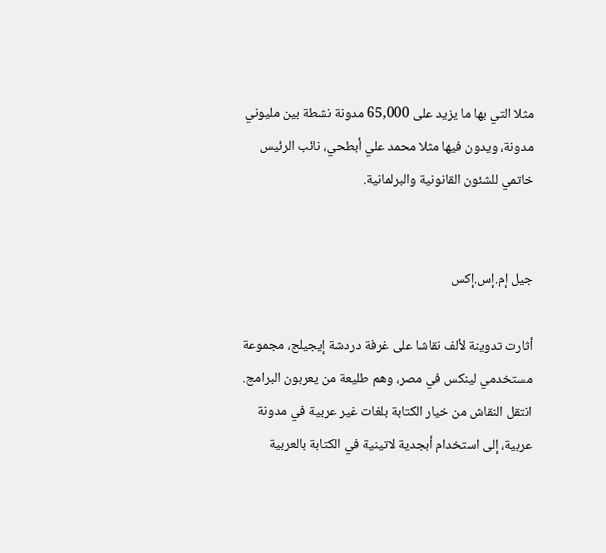مثلا التي بها ما يزيد على 65,000 مدونة نشطة بين مليوني مدونة، ويدون فيها مثلا محمد علي أبطحي، نائب الرئيس خاتمي للشئون القانونية والبرلمانية.


جيل إم.إس.إكس

أثارت تدوينة لألف نقاشا على غرفة دردشة إيجيلج، مجموعة مستخدمي لينكس في مصر، وهم طليعة من يعربون البرامج. انتقل النقاش من خيار الكتابة بلغات غير عربية في مدونة عربية، إلى استخدام أبجدية لاتينية في الكتابة بالعربية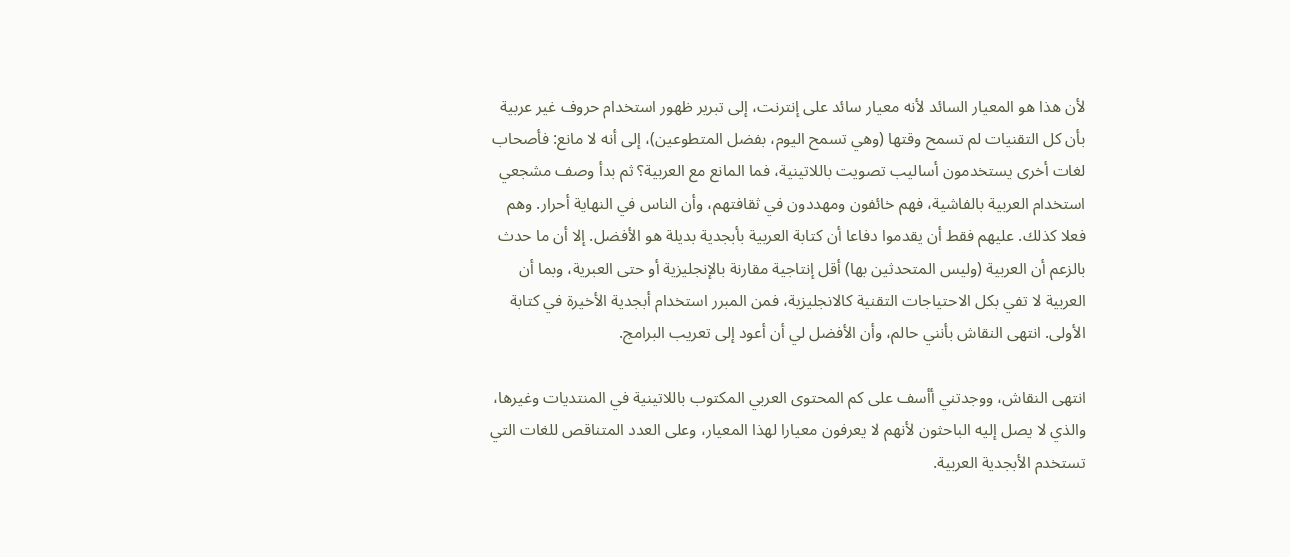لأن هذا هو المعيار السائد لأنه معيار سائد على إنترنت، إلى تبرير ظهور استخدام حروف غير عربية بأن كل التقنيات لم تسمح وقتها (وهي تسمح اليوم، بفضل المتطوعين)، إلى أنه لا مانع: فأصحاب لغات أخرى يستخدمون أساليب تصويت باللاتينية، فما المانع مع العربية؟ ثم بدأ وصف مشجعي استخدام العربية بالفاشية، فهم خائفون ومهددون في ثقافتهم، وأن الناس في النهاية أحرار. وهم فعلا كذلك. عليهم فقط أن يقدموا دفاعا أن كتابة العربية بأبجدية بديلة هو الأفضل. إلا أن ما حدث بالزعم أن العربية (وليس المتحدثين بها) أقل إنتاجية مقارنة بالإنجليزية أو حتى العبرية، وبما أن العربية لا تفي بكل الاحتياجات التقنية كالانجليزية، فمن المبرر استخدام أبجدية الأخيرة في كتابة الأولى. انتهى النقاش بأنني حالم، وأن الأفضل لي أن أعود إلى تعريب البرامج.

انتهى النقاش، ووجدتني أأسف على كم المحتوى العربي المكتوب باللاتينية في المنتديات وغيرها، والذي لا يصل إليه الباحثون لأنهم لا يعرفون معيارا لهذا المعيار، وعلى العدد المتناقص للغات التي تستخدم الأبجدية العربية.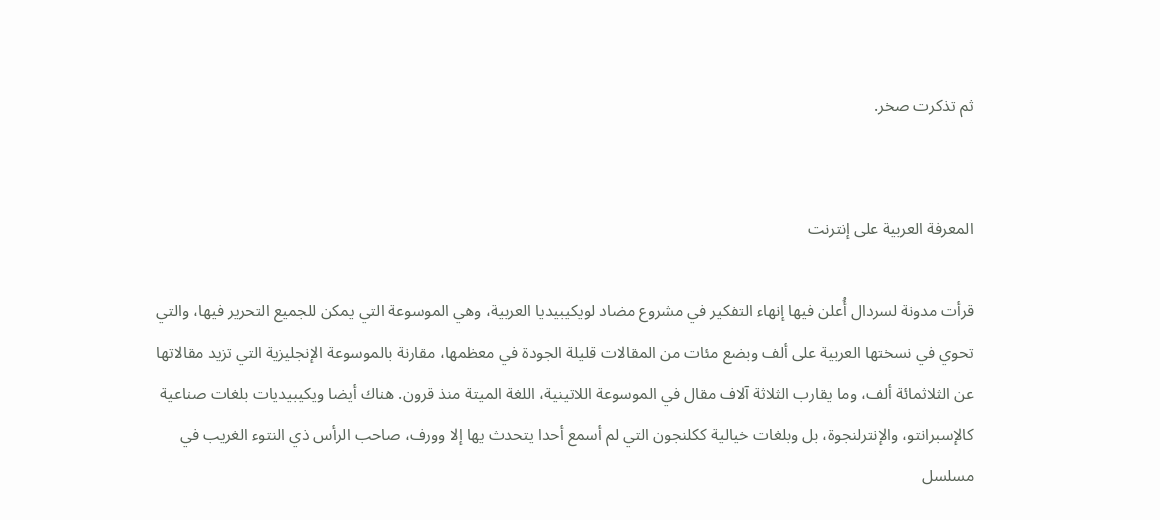ثم تذكرت صخر.


المعرفة العربية على إنترنت

قرأت مدونة لسردال أُعلن فيها إنهاء التفكير في مشروع مضاد لويكيبيديا العربية، وهي الموسوعة التي يمكن للجميع التحرير فيها، والتي تحوي في نسختها العربية على ألف وبضع مئات من المقالات قليلة الجودة في معظمها، مقارنة بالموسوعة الإنجليزية التي تزيد مقالاتها عن الثلاثمائة ألف، وما يقارب الثلاثة آلاف مقال في الموسوعة اللاتينية، اللغة الميتة منذ قرون. هناك أيضا ويكيبيديات بلغات صناعية كالإسبرانتو، والإنترلنجوة، بل وبلغات خيالية ككلنجون التي لم أسمع أحدا يتحدث يها إلا وورف، صاحب الرأس ذي النتوء الغريب في مسلسل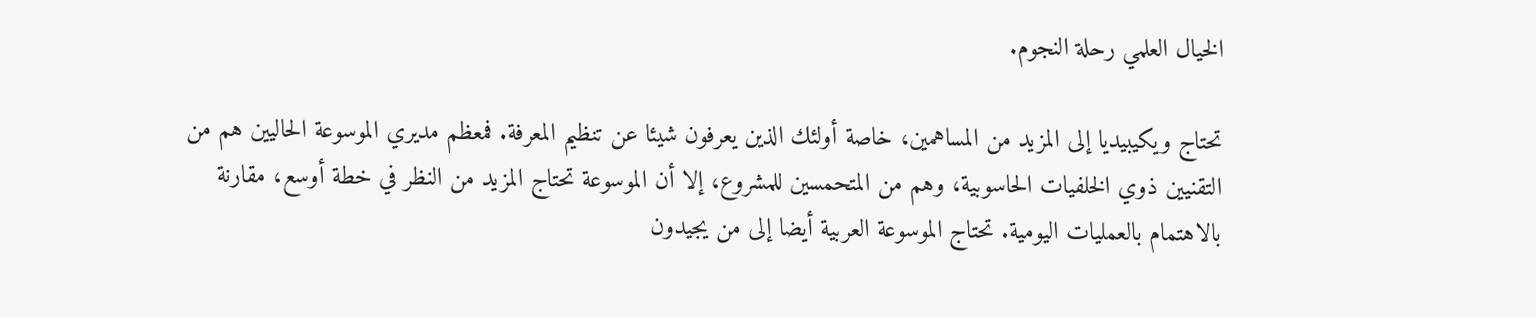الخيال العلمي رحلة النجوم.

تحتاج ويكيبيديا إلى المزيد من المساهمين، خاصة أولئك الذين يعرفون شيئا عن تنظيم المعرفة. فمعظم مديري الموسوعة الحاليين هم من التقنيين ذوي الخلفيات الحاسوبية، وهم من المتحمسين للمشروع، إلا أن الموسوعة تحتاج المزيد من النظر في خطة أوسع، مقارنة بالاهتمام بالعمليات اليومية. تحتاج الموسوعة العربية أيضا إلى من يجيدون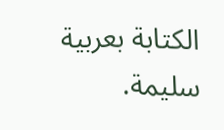الكتابة بعربية سليمة.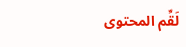لَقِّم المحتوى